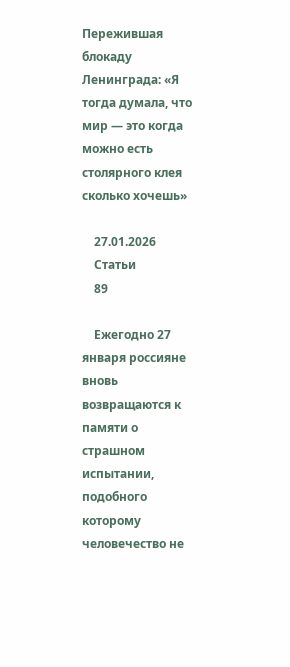Пережившая блокаду Ленинграда: «Я тогда думала, что  мир — это когда можно есть столярного клея сколько хочешь»

    27.01.2026
    Статьи
    89

    Ежегодно 27 января россияне вновь возвращаются к памяти о страшном испытании, подобного которому человечество не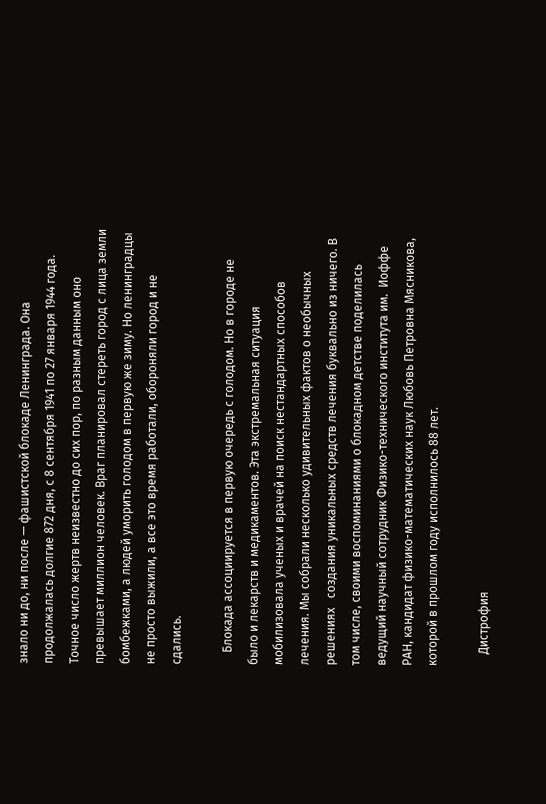знало ни до, ни после — фашистской блокаде Ленинграда. Она продолжалась долгие 872 дня, с 8 сентября 1941 по 27 января 1944 года. Точное число жертв неизвестно до сих пор, по разным данным оно превышает миллион человек. Враг планировал стереть город с лица земли бомбежками, а людей уморить голодом в первую же зиму. Но ленинградцы не просто выжили, а все это время работали, обороняли город и не сдались.

    Блокада ассоциируется в первую очередь с голодом. Но в городе не было и лекарств и медикаментов. Эта экстремальная ситуация мобилизовала ученых и врачей на поиск нестандартных способов лечения. Мы собрали несколько удивительных фактов о необычных решениях   создания уникальных средств лечения буквально из ничего. В том числе, своими воспоминаниями о блокадном детстве поделилась ведущий научный сотрудник Физико-технического института им.  Иоффе РАН, кандидат физико-математических наук Любовь Петровна Мясникова, которой в прошлом году исполнилось 88 лет.

    Дистрофия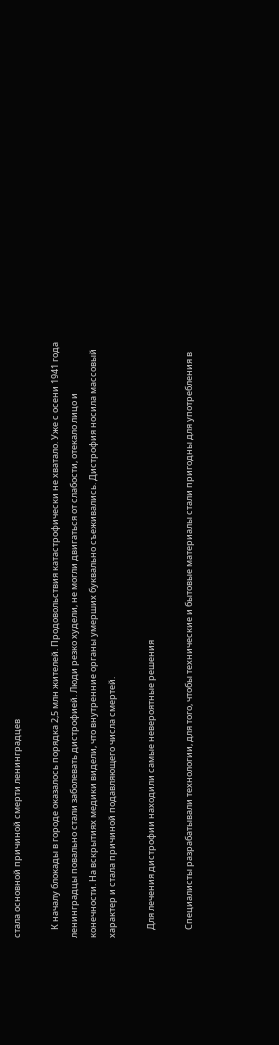стала основной причиной смерти ленинградцев

    К началу блокады в городе оказалось порядка 2,5 млн жителей. Продовольствия катастрофически не хватало. Уже с осени 1941 года ленинградцы повально стали заболевать дистрофией. Люди резко худели, не могли двигаться от слабости, отекало лицо и конечности. На вскрытиях медики видели, что внутренние органы умерших буквально съеживались. Дистрофия носила массовый характер и стала причиной подавляющего числа смертей.

    Для лечения дистрофии находили самые невероятные решения

    Специалисты разрабатывали технологии, для того, чтобы технические и бытовые материалы стали пригодны для употребления в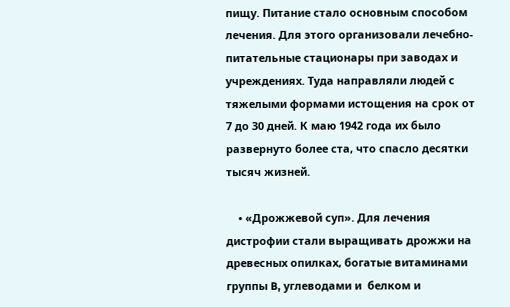пищу. Питание стало основным способом лечения. Для этого организовали лечебно-питательные стационары при заводах и учреждениях. Туда направляли людей с тяжелыми формами истощения на срок от 7 до 30 дней. К маю 1942 года их было развернуто более ста, что спасло десятки тысяч жизней.

    • «Дрожжевой суп». Для лечения дистрофии стали выращивать дрожжи на древесных опилках, богатые витаминами группы B, углеводами и  белком и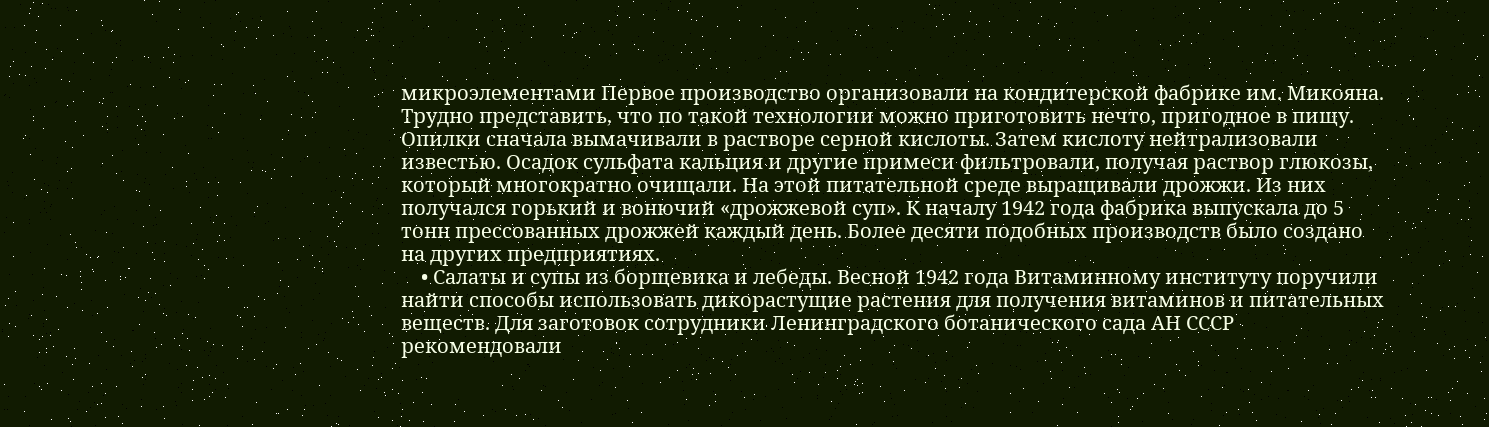микроэлементами Первое производство организовали на кондитерской фабрике им. Микояна. Трудно представить, что по такой технологии можно приготовить нечто, пригодное в пищу. Опилки сначала вымачивали в растворе серной кислоты. Затем кислоту нейтрализовали известью. Осадок сульфата кальция и другие примеси фильтровали, получая раствор глюкозы, который многократно очищали. На этой питательной среде выращивали дрожжи. Из них получался горький и вонючий «дрожжевой суп». К началу 1942 года фабрика выпускала до 5 тонн прессованных дрожжей каждый день. Более десяти подобных производств было создано на других предприятиях.
    • Салаты и супы из борщевика и лебеды. Весной 1942 года Витаминному институту поручили найти способы использовать дикорастущие растения для получения витаминов и питательных веществ. Для заготовок сотрудники Ленинградского ботанического сада АН СССР рекомендовали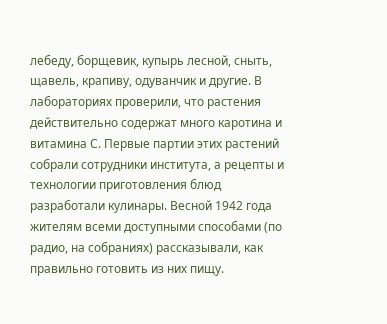лебеду, борщевик, купырь лесной, сныть, щавель, крапиву, одуванчик и другие. В лабораториях проверили, что растения действительно содержат много каротина и витамина С. Первые партии этих растений собрали сотрудники института, а рецепты и технологии приготовления блюд разработали кулинары. Весной 1942 года жителям всеми доступными способами (по радио, на собраниях) рассказывали, как правильно готовить из них пищу.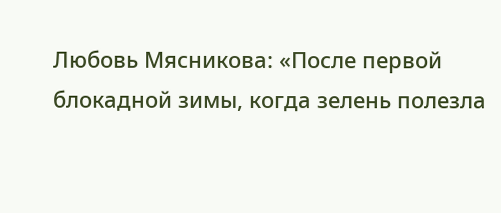Любовь Мясникова: «После первой блокадной зимы, когда зелень полезла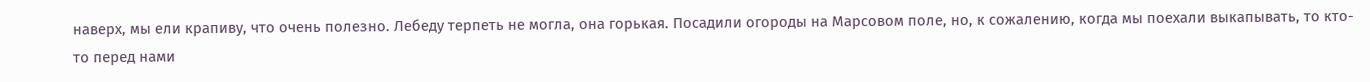наверх, мы ели крапиву, что очень полезно. Лебеду терпеть не могла, она горькая. Посадили огороды на Марсовом поле, но, к сожалению, когда мы поехали выкапывать, то кто-то перед нами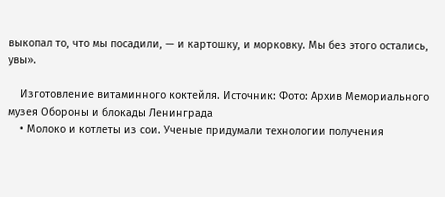выкопал то, что мы посадили, — и картошку, и морковку. Мы без этого остались, увы».

    Изготовление витаминного коктейля. Источник: Фото: Архив Мемориального музея Обороны и блокады Ленинграда
    • Молоко и котлеты из сои. Ученые придумали технологии получения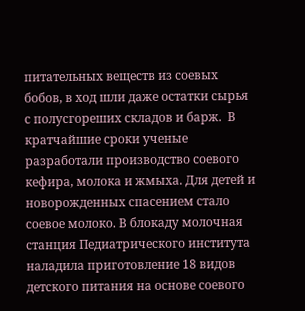питательных веществ из соевых бобов, в ход шли даже остатки сырья с полусгореших складов и барж.  В кратчайшие сроки ученые разработали производство соевого кефира, молока и жмыха. Для детей и новорожденных спасением стало соевое молоко. В блокаду молочная станция Педиатрического института наладила приготовление 18 видов детского питания на основе соевого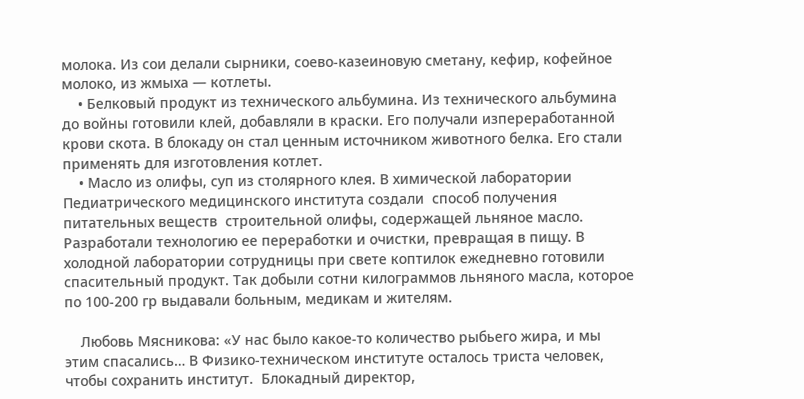молока. Из сои делали сырники, соево-казеиновую сметану, кефир, кофейное молоко, из жмыха — котлеты.
    • Белковый продукт из технического альбумина. Из технического альбумина до войны готовили клей, добавляли в краски. Его получали изпереработанной крови скота. В блокаду он стал ценным источником животного белка. Его стали применять для изготовления котлет.
    • Масло из олифы, суп из столярного клея. В химической лаборатории Педиатрического медицинского института создали  способ получения питательных веществ  строительной олифы, содержащей льняное масло. Разработали технологию ее переработки и очистки, превращая в пищу. В холодной лаборатории сотрудницы при свете коптилок ежедневно готовили спасительный продукт. Так добыли сотни килограммов льняного масла, которое по 100-200 гр выдавали больным, медикам и жителям.

    Любовь Мясникова: «У нас было какое-то количество рыбьего жира, и мы этим спасались… В Физико-техническом институте осталось триста человек, чтобы сохранить институт.  Блокадный директор,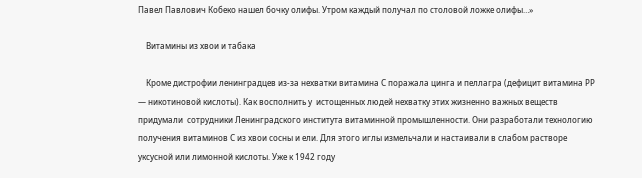Павел Павлович Кобеко нашел бочку олифы. Утром каждый получал по столовой ложке олифы…»

    Витамины из хвои и табака

    Кроме дистрофии ленинградцев из-за нехватки витамина С поражала цинга и пеллагра (дефицит витамина РР — никотиновой кислоты). Как восполнить у  истощенных людей нехватку этих жизненно важных веществ придумали  сотрудники Ленинградского института витаминной промышленности. Они разработали технологию получения витаминов С из хвои сосны и ели. Для этого иглы измельчали и настаивали в слабом растворе уксусной или лимонной кислоты. Уже к 1942 году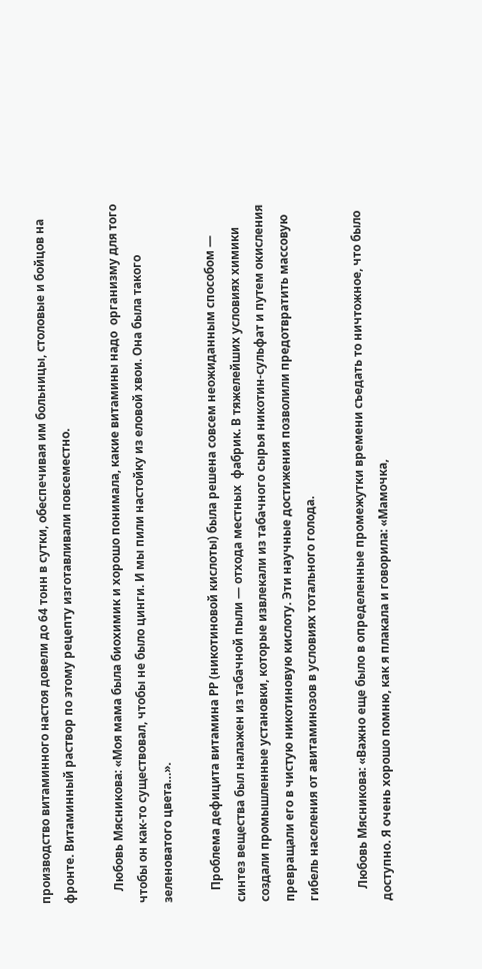производство витаминного настоя довели до 64 тонн в сутки, обеспечивая им больницы, столовые и бойцов на фронте. Витаминный раствор по этому рецепту изготавливали повсеместно.

    Любовь Мясникова: «Моя мама была биохимик и хорошо понимала, какие витамины надо  организму для того чтобы он как-то существовал, чтобы не было цинги. И мы пили настойку из еловой хвои. Она была такого зеленоватого цвета…».

    Проблема дефицита витамина РР (никотиновой кислоты) была решена совсем неожиданным способом —  синтез вещества был налажен из табачной пыли — отхода местных  фабрик. В тяжелейших условиях химики создали промышленные установки, которые извлекали из табачного сырья никотин-сульфат и путем окисления превращали его в чистую никотиновую кислоту. Эти научные достижения позволили предотвратить массовую гибель населения от авитаминозов в условиях тотального голода.

    Любовь Мясникова: «Важно еще было в определенные промежутки времени съедать то ничтожное, что было доступно. Я очень хорошо помню, как я плакала и говорила: «Мамочка,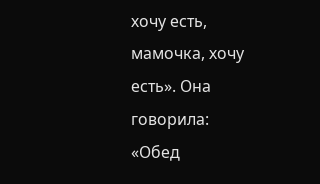хочу есть, мамочка, хочу есть». Она говорила: «Обед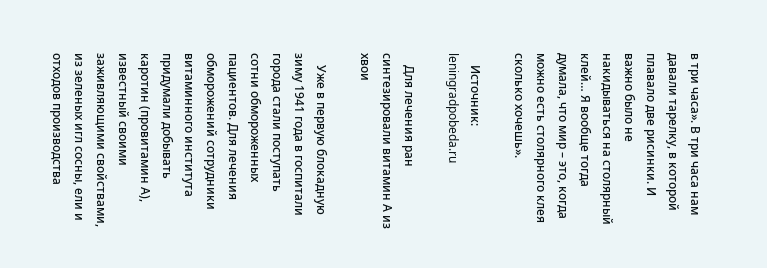в три часа». В три часа нам давали тарелку, в которой плавало две рисинки. И важно было не накидываться на столярный клей… Я вообще тогда думала, что мир – это, когда можно есть столярного клея сколько хочешь».

    Источник: leningradpobeda.ru

    Для лечения ран синтезировали витамин А из хвои

    Уже в первую блокадную зиму 1941 года в госпитали города стали поступать сотни обмороженных пациентов. Для лечения обморожений сотрудники витаминного института придумали добывать каротин (провитамин А), известный своими заживляющими свойствами, из зеленых игл сосны, ели и отходов производства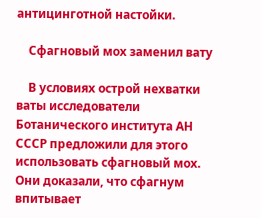антицинготной настойки.

    Сфагновый мох заменил вату

    В условиях острой нехватки ваты исследователи Ботанического института АН СССР предложили для этого использовать сфагновый мох. Они доказали, что сфагнум впитывает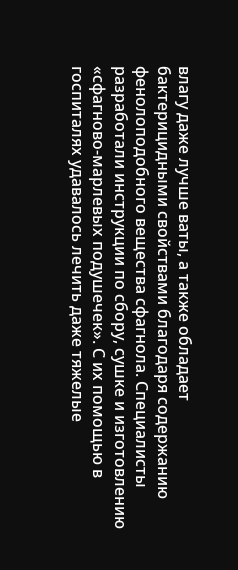влагу даже лучше ваты, а также обладает бактерицидными свойствами благодаря содержанию фенолоподобного вещества сфагнола. Специалисты разработали инструкции по сбору, сушке и изготовлению «сфагново-марлевых подушечек». С их помощью в госпиталях удавалось лечить даже тяжелые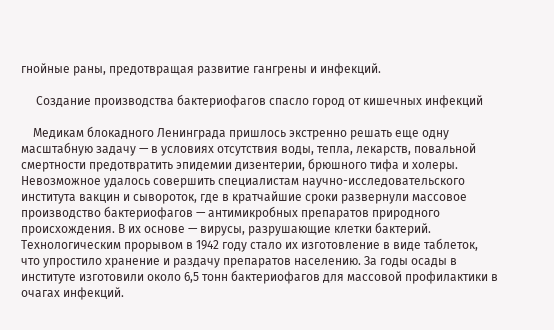гнойные раны, предотвращая развитие гангрены и инфекций.

     Создание производства бактериофагов спасло город от кишечных инфекций

    Медикам блокадного Ленинграда пришлось экстренно решать еще одну масштабную задачу — в условиях отсутствия воды, тепла, лекарств, повальной смертности предотвратить эпидемии дизентерии, брюшного тифа и холеры. Невозможное удалось совершить специалистам научно-исследовательского института вакцин и сывороток, где в кратчайшие сроки развернули массовое производство бактериофагов — антимикробных препаратов природного происхождения. В их основе — вирусы, разрушающие клетки бактерий. Технологическим прорывом в 1942 году стало их изготовление в виде таблеток, что упростило хранение и раздачу препаратов населению. За годы осады в институте изготовили около 6,5 тонн бактериофагов для массовой профилактики в очагах инфекций.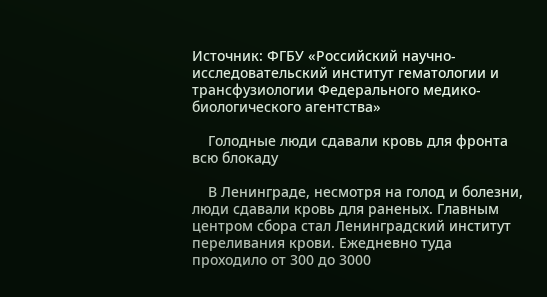Источник: ФГБУ «Российский научно-исследовательский институт гематологии и трансфузиологии Федерального медико-биологического агентства»

    Голодные люди сдавали кровь для фронта всю блокаду

    В Ленинграде, несмотря на голод и болезни, люди сдавали кровь для раненых. Главным центром сбора стал Ленинградский институт переливания крови. Ежедневно туда проходило от 300 до 3000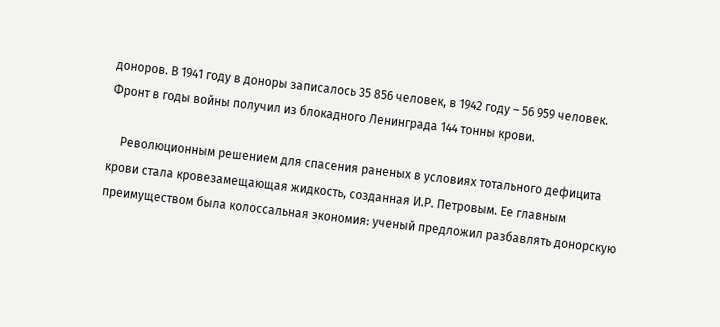доноров. В 1941 году в доноры записалось 35 856 человек, в 1942 году – 56 959 человек. Фронт в годы войны получил из блокадного Ленинграда 144 тонны крови.

    Революционным решением для спасения раненых в условиях тотального дефицита крови стала кровезамещающая жидкость, созданная И.Р. Петровым. Ее главным преимуществом была колоссальная экономия: ученый предложил разбавлять донорскую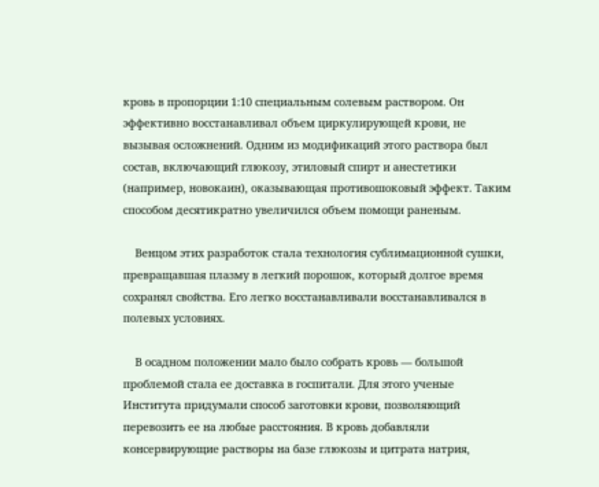кровь в пропорции 1:10 специальным солевым раствором. Он эффективно восстанавливал объем циркулирующей крови, не вызывая осложнений. Одним из модификаций этого раствора был состав, включающий глюкозу, этиловый спирт и анестетики (например, новокаин), оказывающая противошоковый эффект. Таким способом десятикратно увеличился объем помощи раненым.

    Венцом этих разработок стала технология сублимационной сушки, превращавшая плазму в легкий порошок, который долгое время сохранял свойства. Его легко восстанавливали восстанавливался в полевых условиях.

    В осадном положении мало было собрать кровь — большой проблемой стала ее доставка в госпитали. Для этого ученые Института придумали способ заготовки крови, позволяющий перевозить ее на любые расстояния. В кровь добавляли консервирующие растворы на базе глюкозы и цитрата натрия,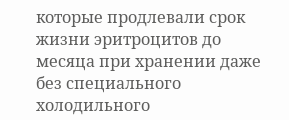которые продлевали срок жизни эритроцитов до месяца при хранении даже без специального холодильного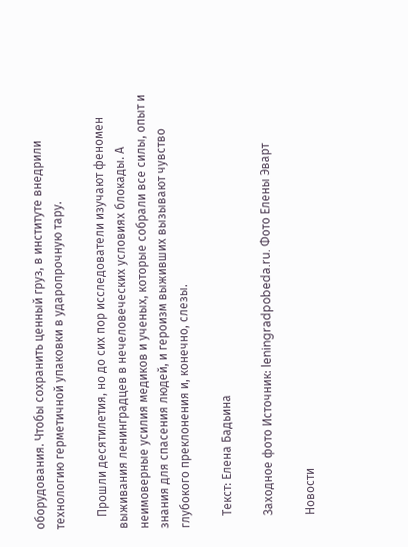оборудования. Чтобы сохранить ценный груз, в институте внедрили технологию герметичной упаковки в ударопрочную тару.

    Прошли десятилетия, но до сих пор исследователи изучают феномен выживания ленинградцев в нечеловеческих условиях блокады. А неимоверные усилия медиков и ученых, которые собрали все силы, опыт и знания для спасения людей, и героизм выживших вызывают чувство глубокого преклонения и, конечно, слезы.

    Текст: Елена Бадьина

    Заходное фото Источник: leningradpobeda.ru. Фото Елены Эварт

    Новости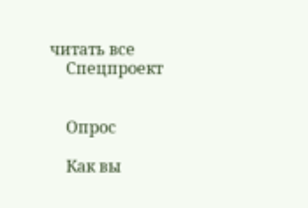читать все
    Спецпроект


    Опрос

    Как вы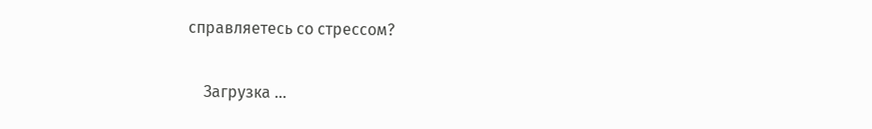справляетесь со стрессом?

    Загрузка ...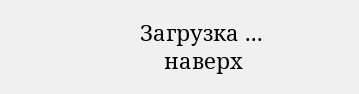Загрузка ...
    наверх